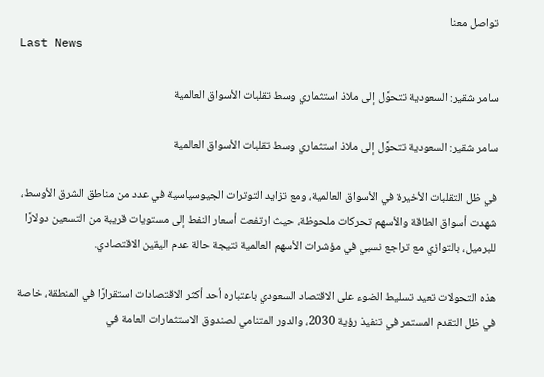تواصل معنا
Last News

سامر شقير: السعودية تتحوَّل إلى ملاذ استثماري وسط تقلبات الأسواق العالمية

سامر شقير: السعودية تتحوَّل إلى ملاذ استثماري وسط تقلبات الأسواق العالمية

في ظل التقلبات الأخيرة في الأسواق العالمية، ومع تزايد التوترات الجيوسياسية في عدد من مناطق الشرق الأوسط، شهدت أسواق الطاقة والأسهم تحركات ملحوظة، حيث ارتفعت أسعار النفط إلى مستويات قريبة من التسعين دولارًا للبرميل، بالتوازي مع تراجع نسبي في مؤشرات الأسهم العالمية نتيجة حالة عدم اليقين الاقتصادي.

هذه التحولات تعيد تسليط الضوء على الاقتصاد السعودي باعتباره أحد أكثر الاقتصادات استقرارًا في المنطقة، خاصة في ظل التقدم المستمر في تنفيذ رؤية 2030، والدور المتنامي لصندوق الاستثمارات العامة في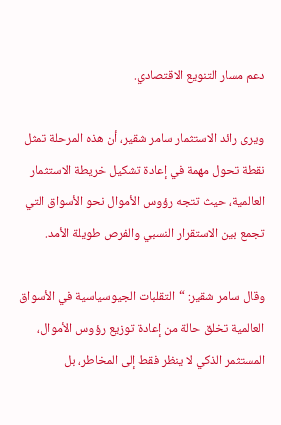دعم مسار التنويع الاقتصادي.

ويرى رائد الاستثمار سامر شقير، أن هذه المرحلة تمثل نقطة تحول مهمة في إعادة تشكيل خريطة الاستثمار العالمية، حيث تتجه رؤوس الأموال نحو الأسواق التي تجمع بين الاستقرار النسبي والفرص طويلة الأمد.

وقال سامر شقير: “التقلبات الجيوسياسية في الأسواق العالمية تخلق حالة من إعادة توزيع رؤوس الأموال، المستثمر الذكي لا ينظر فقط إلى المخاطر، بل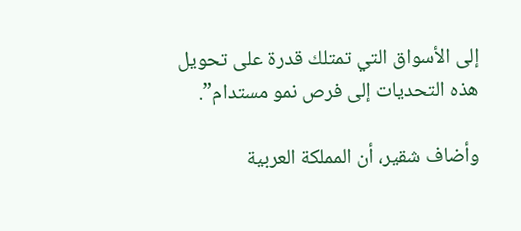إلى الأسواق التي تمتلك قدرة على تحويل هذه التحديات إلى فرص نمو مستدام”.

وأضاف شقير، أن المملكة العربية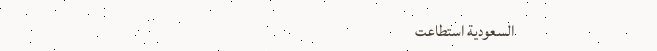السعودية استطاعت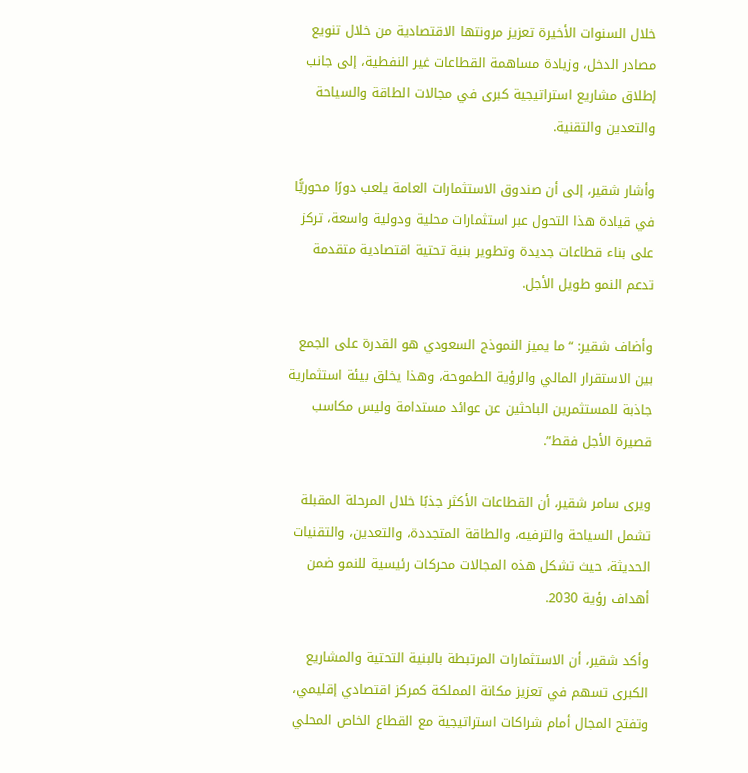خلال السنوات الأخيرة تعزيز مرونتها الاقتصادية من خلال تنويع مصادر الدخل، وزيادة مساهمة القطاعات غير النفطية، إلى جانب إطلاق مشاريع استراتيجية كبرى في مجالات الطاقة والسياحة والتعدين والتقنية.

وأشار شقير، إلى أن صندوق الاستثمارات العامة يلعب دورًا محوريًّا في قيادة هذا التحول عبر استثمارات محلية ودولية واسعة، تركز على بناء قطاعات جديدة وتطوير بنية تحتية اقتصادية متقدمة تدعم النمو طويل الأجل.

وأضاف شقير: “ما يميز النموذج السعودي هو القدرة على الجمع بين الاستقرار المالي والرؤية الطموحة، وهذا يخلق بيئة استثمارية جاذبة للمستثمرين الباحثين عن عوائد مستدامة وليس مكاسب قصيرة الأجل فقط”.

ويرى سامر شقير، أن القطاعات الأكثر جذبًا خلال المرحلة المقبلة تشمل السياحة والترفيه، والطاقة المتجددة، والتعدين، والتقنيات الحديثة، حيث تشكل هذه المجالات محركات رئيسية للنمو ضمن أهداف رؤية 2030.

وأكد شقير، أن الاستثمارات المرتبطة بالبنية التحتية والمشاريع الكبرى تسهم في تعزيز مكانة المملكة كمركز اقتصادي إقليمي، وتفتح المجال أمام شراكات استراتيجية مع القطاع الخاص المحلي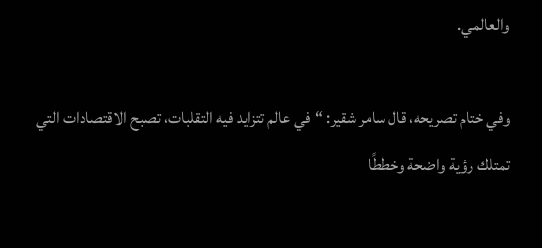والعالمي.

وفي ختام تصريحه، قال سامر شقير: “في عالم تتزايد فيه التقلبات، تصبح الاقتصادات التي تمتلك رؤية واضحة وخططًا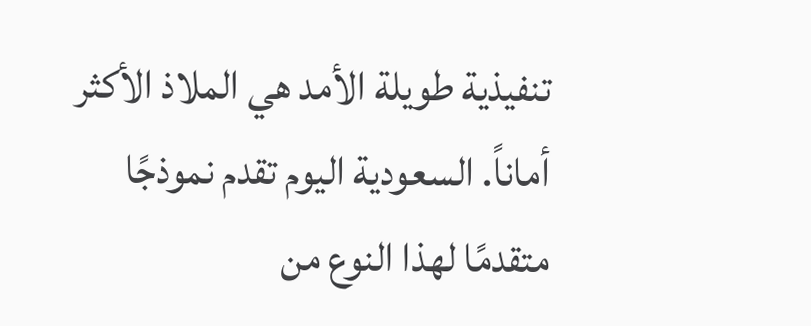تنفيذية طويلة الأمد هي الملاذ الأكثر أماناً. السعودية اليوم تقدم نموذجًا متقدمًا لهذا النوع من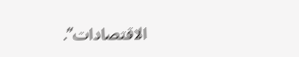الاقتصادات”.